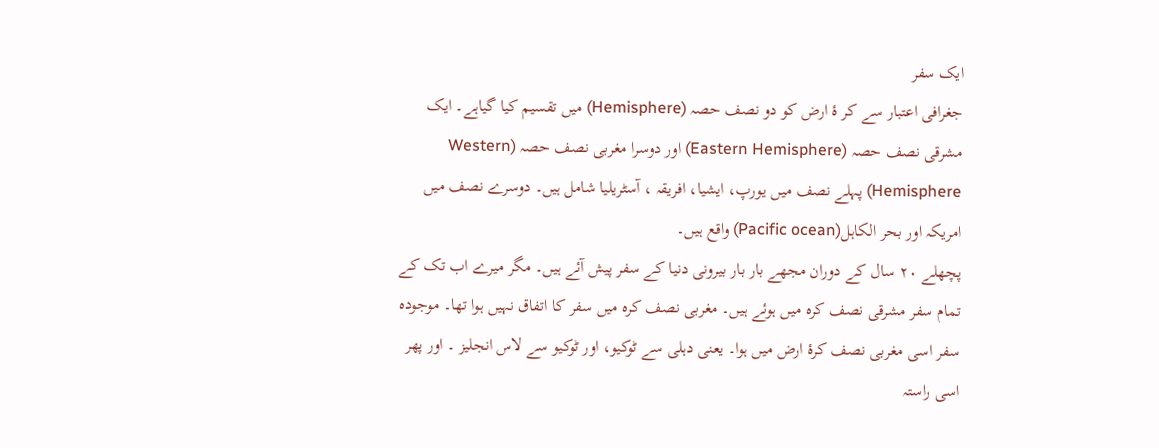ایک سفر
جغرافی اعتبار سے کر ۂ ارض کو دو نصف حصہ (Hemisphere) میں تقسیم کیا گیاہے۔ ایک مشرقی نصف حصہ (Eastern Hemisphere) اور دوسرا مغربی نصف حصہ (Western Hemisphere) پہلے نصف میں یورپ، ایشیا، افریقہ ، آسٹریلیا شامل ہیں۔ دوسرے نصف میں امریکہ اور بحر الکاہل(Pacific ocean) واقع ہیں۔
پچھلے ۲۰ سال کے دوران مجھے بار بار بیرونی دنیا کے سفر پیش آئے ہیں۔ مگر میرے اب تک کے تمام سفر مشرقی نصف کرہ میں ہوئے ہیں۔ مغربی نصف کرہ میں سفر کا اتفاق نہیں ہوا تھا۔ موجودہ سفر اسی مغربی نصف کرۂ ارض میں ہوا۔ یعنی دہلی سے ٹوکیو، اور ٹوکیو سے لاس انجلیز ۔ اور پھر اسی راستہ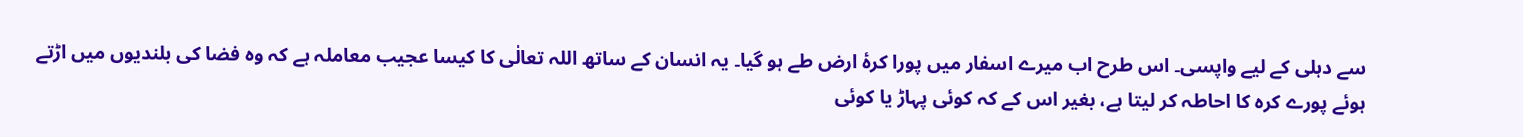سے دہلی کے لیے واپسی۔ اس طرح اب میرے اسفار میں پورا کرۂ ارض طے ہو گیا۔ یہ انسان کے ساتھ اللہ تعالٰی کا کیسا عجیب معاملہ ہے کہ وہ فضا کی بلندیوں میں اڑتے ہوئے پورے کرہ کا احاطہ کر لیتا ہے، بغیر اس کے کہ کوئی پہاڑ یا کوئی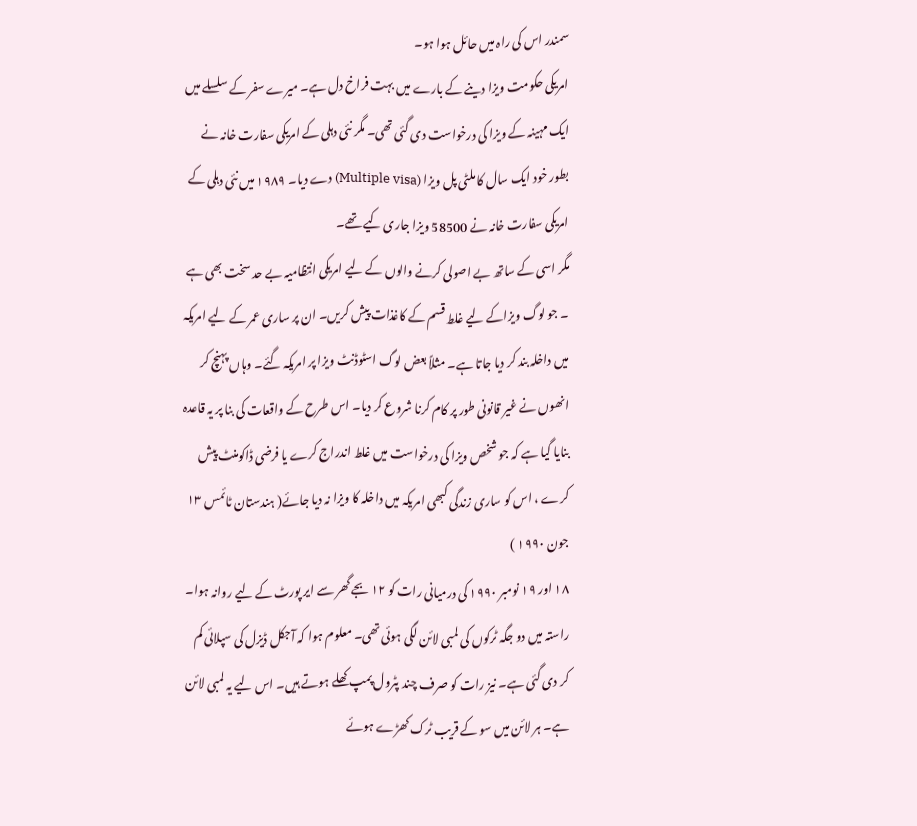سمندر اس کی راہ میں حائل ہوا ہو۔
امریکی حکومت ویزا دینے کے بارے میں بہت فراخ دل ہے۔ میرے سفر کے سلسلے میں ایک مہینہ کے ویزا کی درخواست دی گئی تھی۔ مگر نئی دہلی کے امریکی سفارت خانہ نے بطور خود ایک سال کا ملٹی پل ویزا (Multiple visa) دے دیا۔ ۱۹۸۹ میں نئی دہلی کے امریکی سفارت خانہ نے 58500 ویزا جاری کیے تھے۔
مگر اسی کے ساتھ بے اصولی کرنے والوں کے لیے امریکی انتظامیہ بے حد سخت بھی ہے ۔ جو لوگ ویزاکے لیے غلط قسم کے کاغذات پیش کریں۔ ان پر ساری عمر کے لیے امریکہ میں داخلہ بند کر دیا جاتا ہے۔ مثلاً بعض لوگ اسٹوڈنٹ ویزا پر امریکہ گئے۔ وہاں پہنچ کر انھوں نے غیر قانونی طور پر کام کرنا شروع کر دیا۔ اس طرح کے واقعات کی بنا پر یہ قاعدہ بنایا گیا ہے کہ جو شخص ویزا کی درخواست میں غلط اندراج کرے یا فرضی ڈاکومنٹ پیش کرے ، اس کو ساری زندگی کبھی امریکہ میں داخلہ کا ویزا نہ دیا جائے( ہندستان ٹائمس ۱۳ جون ۱۹۹۰ )
۱۸ اور ۱۹ نومبر ۱۹۹۰ کی درمیانی رات کو ۱۲ بجے گھر سے ایر پورٹ کے لیے روانہ ہوا۔ راستہ میں دو جگہ ٹرکوں کی لمبی لائن لگی ہوئی تھی۔ معلوم ہوا کہ آجکل ڈیزل کی سپلائی کم کر دی گئی ہے۔ نیز رات کو صرف چند پٹرول پمپ کھلے ہوتے ہیں۔ اس لیے یہ لمبی لائن ہے۔ ہر لائن میں سو کے قریب ٹرک کھڑے ہوئے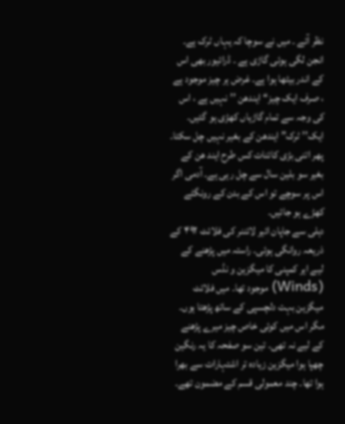نظر آئے ۔ میں نے سوچا کہ یہاں ٹرک ہے۔ انجن لگی ہوئی گاڑی ہے ۔ ڈرائیور بھی اس کے اندر بیٹھا ہوا ہے۔ غرض ہر چیز موجود ہے ، صرف ایک چیز‘‘ ایندھن ’’نہیں ہے ، اس کی وجہ سے تمام گاڑیاں کھڑی ہو گئیں۔ ایک’’ ٹرک” ایندھن کے بغیر نہیں چل سکتا۔ پھر اتنی بڑی کائنات کس طرح ایند ھن کے بغیر سو بلین سال سے چل رہی ہے۔ آدمی اگر اس پر سوچے تو اس کے بدن کے رونگٹے کھڑے ہو جائیں۔
دہلی سے جاپان ائیر لائننر کی فلائٹ ۴۹۲ کے ذریعہ روانگی ہوئی۔ راستہ میں پڑھنے کے لیے ایر کمپنی کا میگزین و نڈس (Winds) موجود تھا۔ میں فلائٹ میگزین بہت دلچسپی کے ساتھ پڑھتا ہوں۔ مگر اس میں کوئی خاص چیز میرے پڑھنے کے لیے نہ تھی۔ تین سو صفحہ کا یہ رنگین چھپا ہوا میگزین زیادہ تر اشتہارات سے بھرا ہوا تھا۔ چند معمولی قسم کے مضمون تھے۔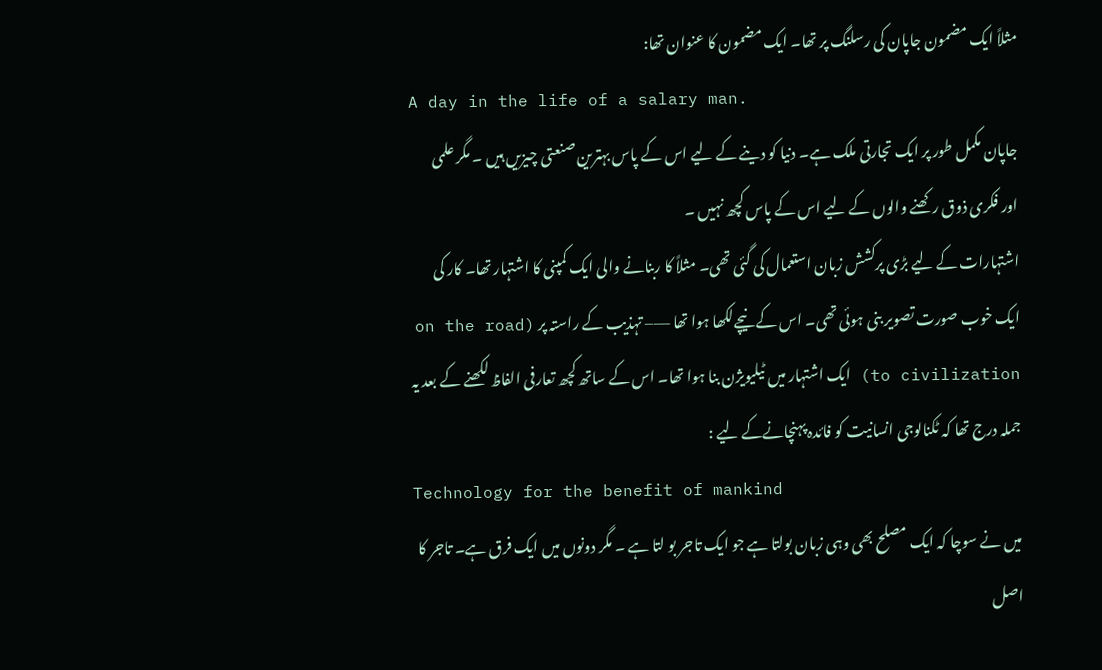مثلاً ایک مضمون جاپان کی رسلنگ پر تھا۔ ایک مضمون کا عنوان تھا:
A day in the life of a salary man.
جاپان مکمل طور پر ایک تجارتی ملک ہے۔ دنیا کو دینے کے لیے اس کے پاس بہترین صنعتی چیزیں ہیں ۔ مگر علمی اور فکری ذوق رکھنے والوں کے لیے اس کے پاس کچھ نہیں ۔
اشتہارات کے لیے بڑی پرکشش زبان استعمال کی گئی تھی۔ مثلاً کا ربنانے والی ایک کمپنی کا اشتہار تھا۔ کار کی ایک خوب صورت تصویر بنی ہوئی تھی۔ اس کے نیچےلکھا ہوا تھا ––– تہذیب کے راستہ پر (on the road to civilization) ایک اشتہار میں ٹیلیویژن بنا ہوا تھا۔ اس کے ساتھ کچھ تعارفی الفاظ لکھنے کے بعد یہ جملہ درج تھا کہ ٹکنالوجی انسانیت کو فائدہ پہنچانےکے لیے :
Technology for the benefit of mankind
میں نے سوچا کہ ایک مصلح بھی وہی زبان بولتا ہے جو ایک تاجر بو لتا ہے ۔ مگر دونوں میں ایک فرق ہے۔ تاجر کا اصل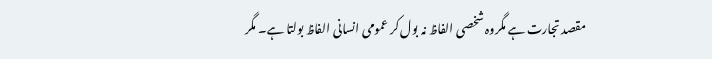مقصد تجارت ہے مگروہ شخصی الفاظ نہ بول کر عمومی انسانی الفاظ بولتا ہے۔ مگر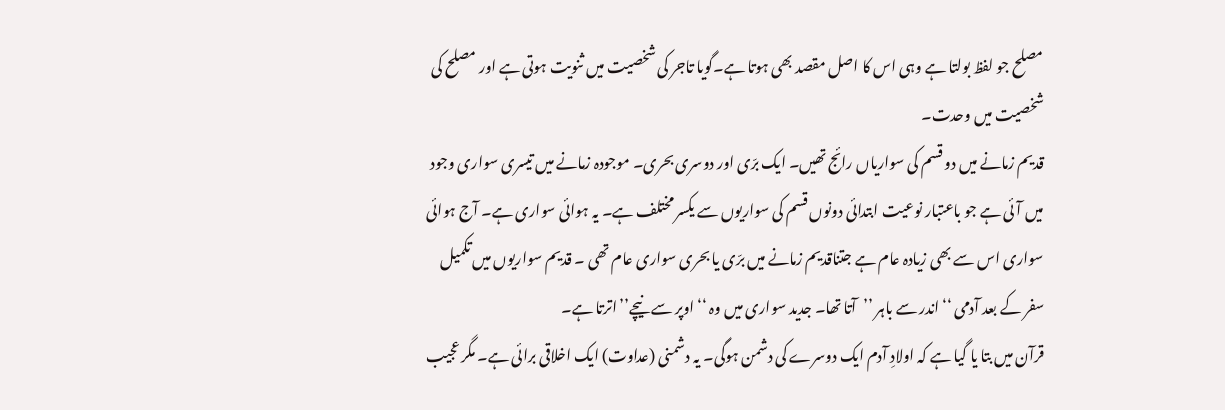مصلح جو لفظ بولتا ہے وہی اس کا اصل مقصد بھی ہوتا ہے۔گویا تاجر کی شخصیت میں ثنویت ہوتی ہے اور مصلح کی شخصیت میں وحدت۔
قدیم زمانے میں دو قسم کی سواریاں رائج تھیں۔ ایک برّی اور دوسری بحری۔ موجودہ زمانے میں تیسری سواری وجود میں آئی ہے جو باعتبار نوعیت ابتدائی دونوں قسم کی سواریوں سے یکسر مختلف ہے۔ یہ ہوائی سواری ہے۔ آج ہوائی سواری اس سے بھی زیادہ عام ہے جتناقدیم زمانے میں برّی یا بحری سواری عام تھی ۔ قدیم سواریوں میں تکمیل سفر کے بعد آدمی ‘‘اندر سے باہر ’’آتا تھا۔ جدید سواری میں وہ ‘‘اوپر سے نیچے’’اترتا ہے۔
قرآن میں بتا یا گیا ہے کہ اولادِ آدم ایک دوسرے کی دشمن ہوگی۔ یہ دشمنی (عداوت) ایک اخلاقی برائی ہے۔ مگر عجیب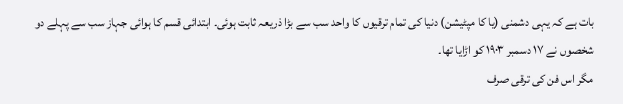بات ہے کہ یہی دشمنی (یا کا مپٹیشن) دنیا کی تمام ترقیوں کا واحد سب سے بڑا ذریعہ ثابت ہوئی۔ ابتدائی قسم کا ہوائی جہاز سب سے پہلے دو شخصوں نے ۱۷ دسمبر ۱۹۰۳ کو اڑایا تھا۔
مگر اس فن کی ترقی صرف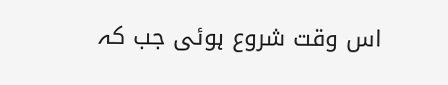اس وقت شروع ہوئی جب کہ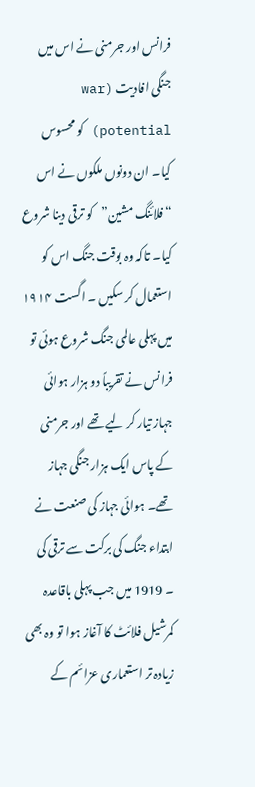فرانس اور جرمنی نے اس میں جنگی افادیت (war potential) کو محسوس کیا۔ ان دونوں ملکوں نے اس “فلائنگ مشین”کو ترقی دینا شروع کیا۔ تاکہ وہ بوقت جنگ اس کو استعمال کر سکیں ۔ اگست ۱۹۱۴ میں پہلی عالمی جنگ شروع ہوئی تو فرانس نے تقریباً دو ہزار ہوائی جہاز تیار کر لیے تھے اور جرمنی کے پاس ایک ہزار جنگی جہاز تھے۔ ہوائی جہاز کی صنعت نے ابتداء جنگ کی برکت سے ترقی کی ۔ 1919 میں جب پہلی باقاعدہ کمرشیل فلائٹ کا آغاز ہوا تو وہ بھی زیادہ تر استعماری عزائم کے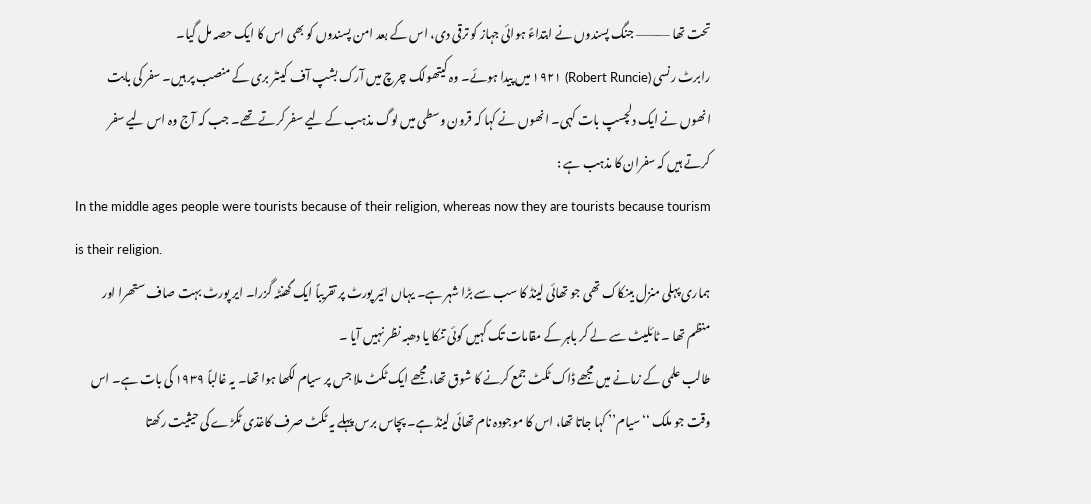تحت تھا ––––– جنگ پسندوں نے ابتداءً ہوائی جہاز کو ترقی دی، اس کے بعد امن پسندوں کو بھی اس کا ایک حصہ مل گیا۔
رابرٹ رنسی (Robert Runcie) ۱۹۲۱ میں پیدا ہوئے۔ وہ کیتھولک چرچ میں آرک بشپ آف کینٹر بری کے منصب پر ہیں۔ سفر کی بابت انھوں نے ایک دلچسپ بات کہی۔ انھوں نے کہا کہ قرون وسطی میں لوگ مذہب کے لیے سفر کرتے تھے۔ جب کہ آج وہ اس لیے سفر کرتے ہیں کہ سفران کا مذہب ہے :
In the middle ages people were tourists because of their religion, whereas now they are tourists because tourism is their religion.
ہماری پہلی منزل بینکاک تھی جو تھائی لینڈ کا سب سے بڑا شہر ہے۔ یہاں ائیر پورٹ پر تقریباً ایک گھنٹہ گزرا۔ ایر پورٹ بہت صاف ستھرا اور منظم تھا ۔ ٹائلیٹ سے لے کر باہر کے مقامات تک کہیں کوئی تنکا یا دھبہ نظر نہیں آیا ۔
طالب علمی کے زمانے میں مجھے ڈاک ٹکٹ جمع کرنے کا شوق تھا، مجھے ایک ٹکٹ ملا جس پر سیام لکھا ہوا تھا۔ یہ غالباً ۱۹۳۹ کی بات ہے۔ اس وقت جو ملک ‘‘سیام’’ کہا جاتا تھا، اس کا موجودہ نام تھائی لینڈ ہے۔ پچاس برس پہلے یہ ٹکٹ صرف کاغذی ٹکڑے کی حیثیت رکھتا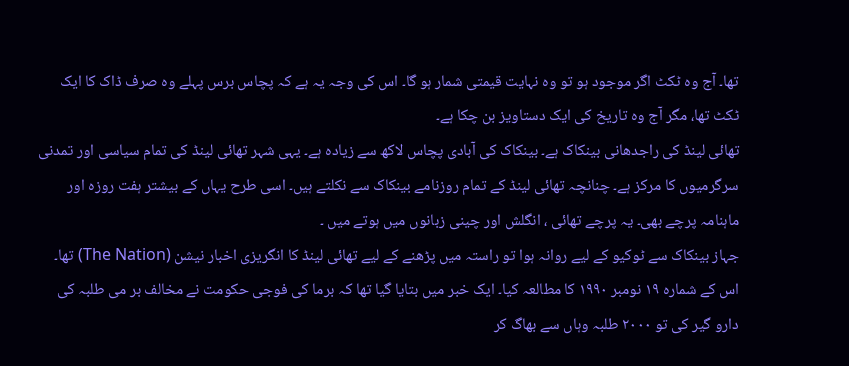تھا۔ آج وہ ٹکٹ اگر موجود ہو تو وہ نہایت قیمتی شمار ہو گا۔ اس کی وجہ یہ ہے کہ پچاس برس پہلے وہ صرف ڈاک کا ایک ٹکٹ تھا، مگر آج وہ تاریخ کی ایک دستاویز بن چکا ہے۔
تھائی لینڈ کی راجدھانی بینکاک ہے۔ بینکاک کی آبادی پچاس لاکھ سے زیادہ ہے۔ یہی شہر تھائی لینڈ کی تمام سیاسی اور تمدنی سرگرمیوں کا مرکز ہے۔ چنانچہ تھائی لینڈ کے تمام روزنامے بینکاک سے نکلتے ہیں۔ اسی طرح یہاں کے بیشتر ہفت روزہ اور ماہنامہ پرچے بھی۔ یہ پرچے تھائی ، انگلش اور چینی زبانوں میں ہوتے میں ۔
جہاز بینکاک سے ٹوکیو کے لیے روانہ ہوا تو راستہ میں پڑھنے کے لیے تھائی لینڈ کا انگریزی اخبار نیشن (The Nation) تھا۔ اس کے شمارہ ۱۹ نومبر ۱۹۹۰ کا مطالعہ کیا۔ ایک خبر میں بتایا گیا تھا کہ برما کی فوجی حکومت نے مخالف بر می طلبہ کی دارو گیر کی تو ۲۰۰۰ طلبہ وہاں سے بھاگ کر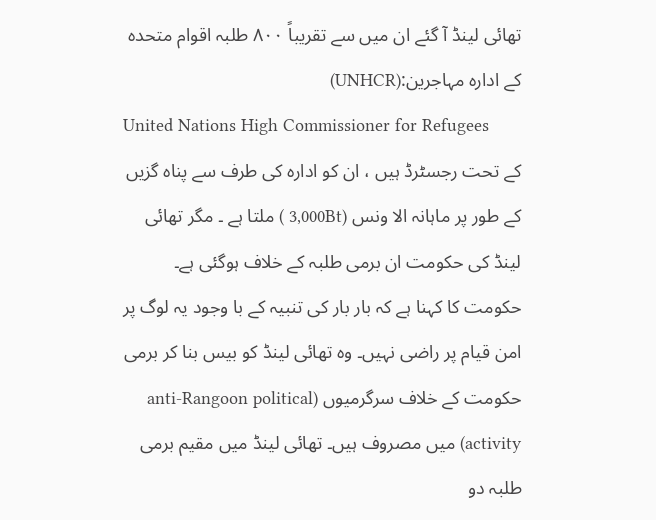تھائی لینڈ آ گئے ان میں سے تقریباً ۸۰۰ طلبہ اقوام متحدہ کے ادارہ مہاجرین:(UNHCR)
United Nations High Commissioner for Refugees
کے تحت رجسٹرڈ ہیں ، ان کو ادارہ کی طرف سے پناہ گزیں کے طور پر ماہانہ الا ونس (3,000Bt ) ملتا ہے ۔ مگر تھائی لینڈ کی حکومت ان برمی طلبہ کے خلاف ہوگئی ہے۔ حکومت کا کہنا ہے کہ بار بار کی تنبیہ کے با وجود یہ لوگ پر امن قیام پر راضی نہیں۔ وہ تھائی لینڈ کو بیس بنا کر برمی حکومت کے خلاف سرگرمیوں (anti-Rangoon political activity) میں مصروف ہیں۔ تھائی لینڈ میں مقیم برمی طلبہ دو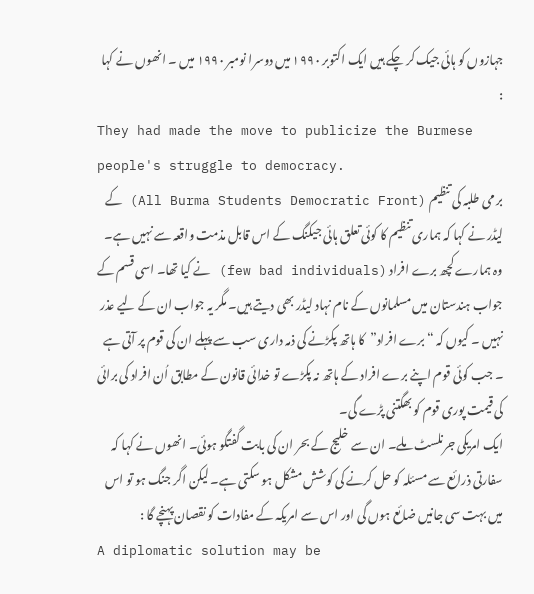جہازوں کو ہائی جیک کر چکے ہیں ایک اکتوبر ۱۹۹۰ میں دوسرا نومبر ۱۹۹۰ میں ۔ انھوں نے کہا :
They had made the move to publicize the Burmese people's struggle to democracy.
بر می طلبہ کی تنظیم (All Burma Students Democratic Front) کے لیڈر نے کہا کہ ہماری تنظیم کا کوئی تعلق ہائی جیکنگ کے اس قابل مذمت واقعہ سے نہیں ہے۔ وہ ہمارے کچھ برے افراد (few bad individuals) نے کیا تھا۔ اسی قسم کے جواب ہندستان میں مسلمانوں کے نام نہاد لیڈر بھی دیتے ہیں۔ مگر یہ جواب ان کے لیے عذر نہیں ۔ کیوں کہ “برے افراد”کا ہاتھ پکڑنے کی ذمہ داری سب سے پہلے ان کی قوم پر آتی ہے ۔ جب کوئی قوم اپنے برے افراد کے ہاتھ نہ پکڑے تو خدائی قانون کے مطابق اُن افراد کی برائی کی قیمت پوری قوم کو بھگتنی پڑے گی۔
ایک امریکی جرنلسٹ ملے۔ ان سے خلیج کے بحر ان کی بابت گفتگو ہوئی۔ انھوں نے کہا کہ سفارتی ذرائع سے مسئلہ کو حل کرنے کی کوشش مشکل ہو سکتی ہے۔ لیکن اگر جنگ ہو تو اس میں بہت سی جانیں ضائع ہوں گی اور اس سے امریکہ کے مفادات کو نقصان پہنچے گا :
A diplomatic solution may be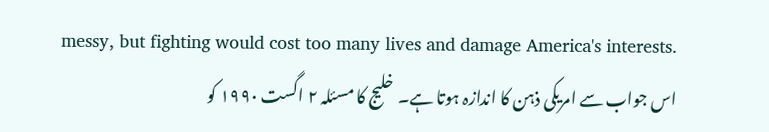messy, but fighting would cost too many lives and damage America's interests.
اس جواب سے امریکی ذہن کا اندازہ ہوتا ہے۔ خلیج کا مسئلہ ۲ اگست ۱۹۹۰ کو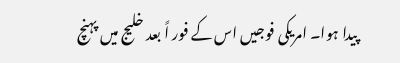پیدا ہوا۔ امریکی فوجیں اس کے فور اً بعد خلیج میں پہنچ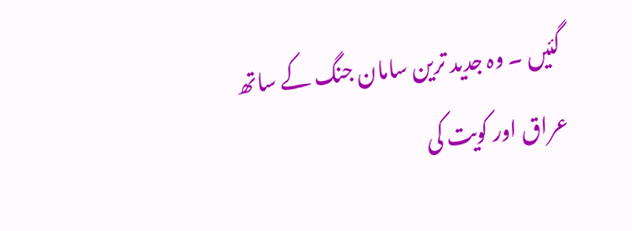گئیں ۔ وہ جدید ترین سامان جنگ کے ساتھ عراق اور کویت کی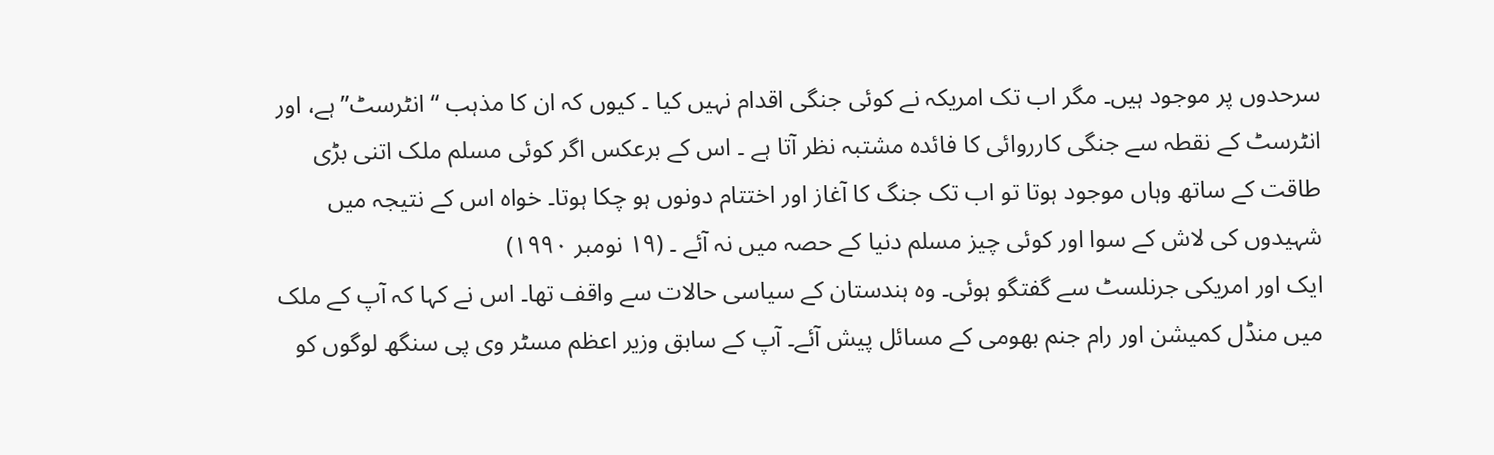سرحدوں پر موجود ہیں۔ مگر اب تک امریکہ نے کوئی جنگی اقدام نہیں کیا ۔ کیوں کہ ان کا مذہب “انٹرسٹ”ہے، اور انٹرسٹ کے نقطہ سے جنگی کارروائی کا فائدہ مشتبہ نظر آتا ہے ۔ اس کے برعکس اگر کوئی مسلم ملک اتنی بڑی طاقت کے ساتھ وہاں موجود ہوتا تو اب تک جنگ کا آغاز اور اختتام دونوں ہو چکا ہوتا۔ خواہ اس کے نتیجہ میں شہیدوں کی لاش کے سوا اور کوئی چیز مسلم دنیا کے حصہ میں نہ آئے ۔ (۱۹ نومبر ۱۹۹۰)
ایک اور امریکی جرنلسٹ سے گفتگو ہوئی۔ وہ ہندستان کے سیاسی حالات سے واقف تھا۔ اس نے کہا کہ آپ کے ملک میں منڈل کمیشن اور رام جنم بھومی کے مسائل پیش آئے۔ آپ کے سابق وزیر اعظم مسٹر وی پی سنگھ لوگوں کو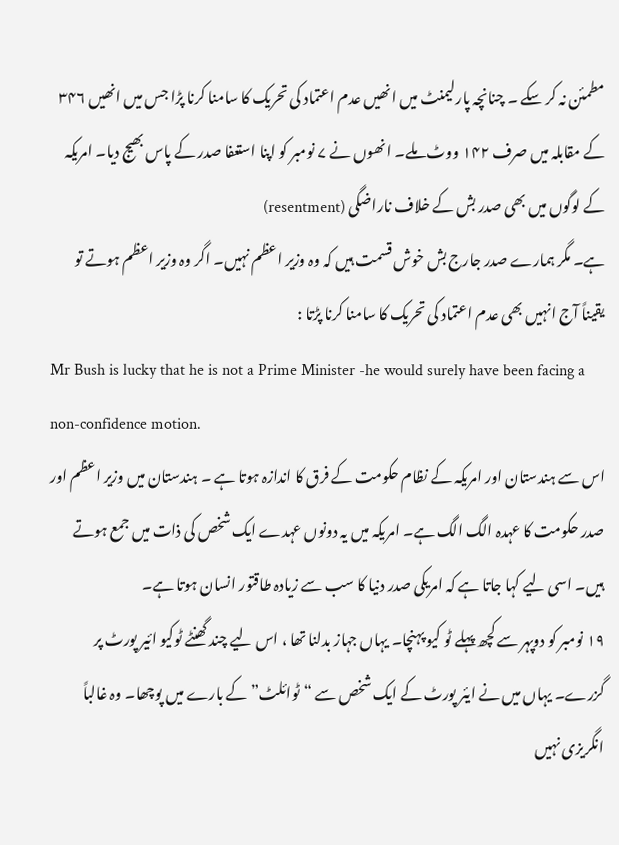مطمئن نہ کر سکے ۔ چنانچہ پارلیمنٹ میں انھیں عدم اعتماد کی تحریک کا سامنا کرنا پڑا جس میں انھیں ۳۴۶ کے مقابلہ میں صرف ۱۴۲ ووٹ ملے۔ انھوں نے ۷ نومبر کو اپنا استعفا صدر کے پاس بھیج دیا۔ امریکہ کے لوگوں میں بھی صدر بش کے خلاف ناراضگی (resentment)
ہے۔ مگر ہمارے صدر جارج بش خوش قسمت ہیں کہ وہ وزیر اعظم نہیں۔ اگر وہ وزیر اعظم ہوتے تو یقیناً آج انہیں بھی عدم اعتماد کی تحریک کا سامنا کرنا پڑتا :
Mr Bush is lucky that he is not a Prime Minister -he would surely have been facing a non-confidence motion.
اس سے ہندستان اور امریکہ کے نظام حکومت کے فرق کا اندازہ ہوتا ہے ۔ ہندستان میں وزیر اعظم اور صدر حکومت کا عہدہ الگ الگ ہے۔ امریکہ میں یہ دونوں عہدے ایک شخص کی ذات میں جمع ہوتے ہیں۔ اسی لیے کہا جاتا ہے کہ امریکی صدر دنیا کا سب سے زیادہ طاقتور انسان ہوتا ہے۔
۱۹ نومبر کو دوپہر سے کچھ پہلے ٹو کیو پہنچا۔ یہاں جہاز بدلنا تھا ، اس لیے چند گھنٹے ٹوکیو ائیر پورٹ پر گزرے۔ یہاں میں نے ایئر پورٹ کے ایک شخص سے “ٹوائلٹ”کے بارے میں پوچھا۔ وہ غالباً انگریزی نہیں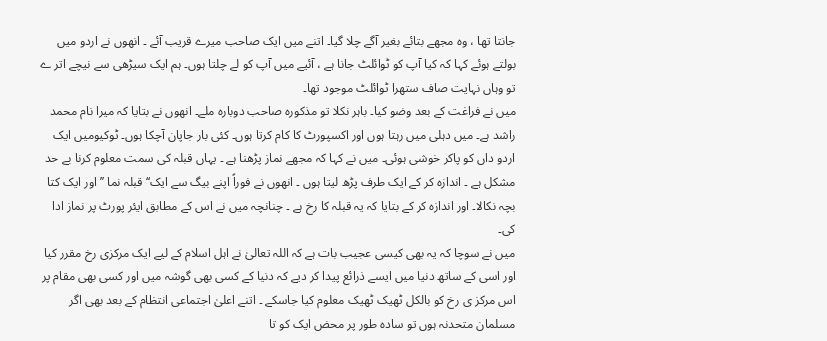جانتا تھا ، وہ مجھے بتائے بغیر آگے چلا گیا۔ اتنے میں ایک صاحب میرے قریب آئے ۔ انھوں نے اردو میں بولتے ہوئے کہا کہ کیا آپ کو ٹوائلٹ جانا ہے ، آئیے میں آپ کو لے چلتا ہوں۔ ہم ایک سیڑھی سے نیچے اتر ے تو وہاں نہایت صاف ستھرا ٹوائلٹ موجود تھا۔
میں نے فراغت کے بعد وضو کیا۔ باہر نکلا تو مذکورہ صاحب دوبارہ ملے۔ انھوں نے بتایا کہ میرا نام محمد راشد ہے۔ میں دہلی میں رہتا ہوں اور اکسپورٹ کا کام کرتا ہوں۔ کئی بار جاپان آچکا ہوں۔ ٹوکیومیں ایک اردو داں کو پاکر خوشی ہوئی۔ میں نے کہا کہ مجھے نماز پڑھنا ہے ۔ یہاں قبلہ کی سمت معلوم کرنا بے حد مشکل ہے ۔ اندازہ کر کے ایک طرف پڑھ لیتا ہوں ۔ انھوں نے فوراً اپنے بیگ سے ایک‘‘قبلہ نما ’’اور ایک کتا بچہ نکالا۔ اور اندازہ کر کے بتایا کہ یہ قبلہ کا رخ ہے ۔ چنانچہ میں نے اس کے مطابق ایئر پورٹ پر نماز ادا کی۔
میں نے سوچا کہ یہ بھی کیسی عجیب بات ہے کہ اللہ تعالیٰ نے اہل اسلام کے لیے ایک مرکزی رخ مقرر کیا اور اسی کے ساتھ دنیا میں ایسے ذرائع پیدا کر دیے کہ دنیا کے کسی بھی گوشہ میں اور کسی بھی مقام پر اس مرکز ی رخ کو بالکل ٹھیک ٹھیک معلوم کیا جاسکے ۔ اتنے اعلیٰ اجتماعی انتظام کے بعد بھی اگر مسلمان متحدنہ ہوں تو سادہ طور پر محض ایک کو تا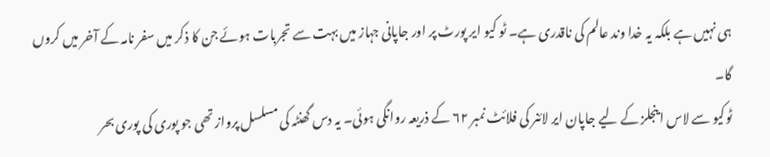ہی نہیں ہے بلکہ یہ خدا وند عالم کی ناقدری ہے۔ ٹو کیو ایر پورٹ پر اور جاپانی جہاز میں بہت سے تجربات ہوئے جن کا ذکر میں سفر نامہ کے آخر میں کروں گا۔
ٹوکیو سے لاس اینجلز کے لیے جاپان ایر لائنر کی فلائٹ نمبر ۶۲ کے ذریعہ روانگی ہوئی۔ یہ دس گھنٹہ کی مسلسل پرواز تھی جو پوری کی پوری بحر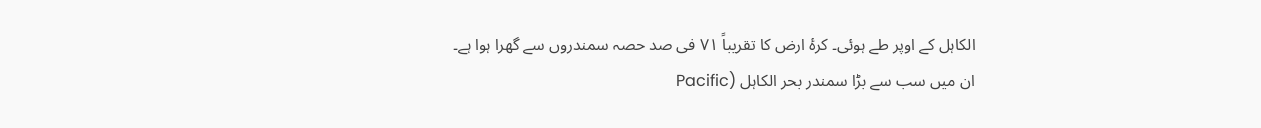الکاہل کے اوپر طے ہوئی۔ کرۂ ارض کا تقریباً ۷۱ فی صد حصہ سمندروں سے گھرا ہوا ہے۔ ان میں سب سے بڑا سمندر بحر الکاہل (Pacific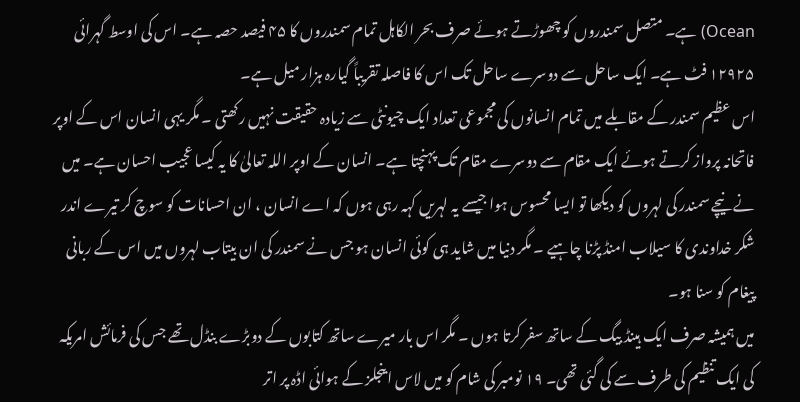Ocean) ہے۔ متصل سمندروں کو چھوڑتے ہوئے صرف بحر الکاہل تمام سمندروں کا ۴۵ فیصد حصہ ہے۔ اس کی اوسط گہرائی ۱۲۹۲۵ فٹ ہے۔ ایک ساحل سے دوسرے ساحل تک اس کا فاصلہ تقریباً گیارہ ہزار میل ہے۔
اس عظیم سمندر کے مقابلے میں تمام انسانوں کی مجموعی تعداد ایک چیونٹی سے زیادہ حقیقت نہیں رکھتی ۔ مگر یہی انسان اس کے اوپر فاتحانہ پرواز کرتے ہوئے ایک مقام سے دوسرے مقام تک پہنچتا ہے۔ انسان کے اوپر اللہ تعالیٰ کا یہ کیسا عجیب احسان ہے۔ میں نے نیچے سمندر کی لہروں کو دیکھا تو ایسا محسوس ہوا جیسے یہ لہریں کہہ رہی ہوں کہ اے انسان ، ان احسانات کو سوچ کر تیرے اندر شکر خداوندی کا سیلاب امنڈ پڑنا چاہیے ۔ مگر دنیا میں شاید ہی کوئی انسان ہو جس نے سمندر کی ان بیتاب لہروں میں اس کے ربانی پیغام کو سنا ہو۔
میں ہمیشہ صرف ایک ہینڈ بیگ کے ساتھ سفر کرتا ہوں ۔ مگر اس بار میرے ساتھ کتابوں کے دوبڑے بنڈل تھے جس کی فرمائش امریکہ کی ایک تنظیم کی طرف سے کی گئی تھی۔ ۱۹ نومبر کی شام کو میں لاس اینجلز کے ہوائی اڈہ پر اتر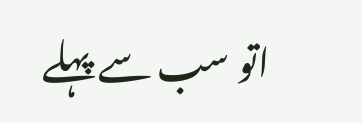اتو سب سے پہلے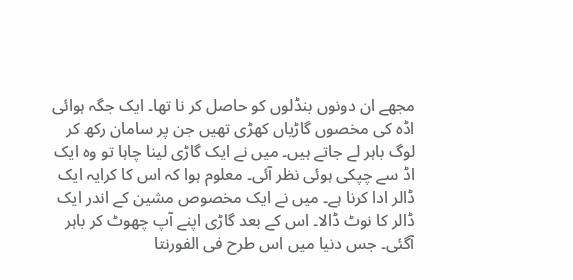مجھے ان دونوں بنڈلوں کو حاصل کر نا تھا۔ ایک جگہ ہوائی اڈہ کی مخصوں گاڑیاں کھڑی تھیں جن پر سامان رکھ کر لوگ باہر لے جاتے ہیں۔ میں نے ایک گاڑی لینا چاہا تو وہ ایک اڈ سے چپکی ہوئی نظر آئی۔ معلوم ہوا کہ اس کا کرایہ ایک ڈالر ادا کرنا ہے۔ میں نے ایک مخصوص مشین کے اندر ایک ڈالر کا نوٹ ڈالا۔ اس کے بعد گاڑی اپنے آپ چھوٹ کر باہر آگئی۔ جس دنیا میں اس طرح فی الفورنتا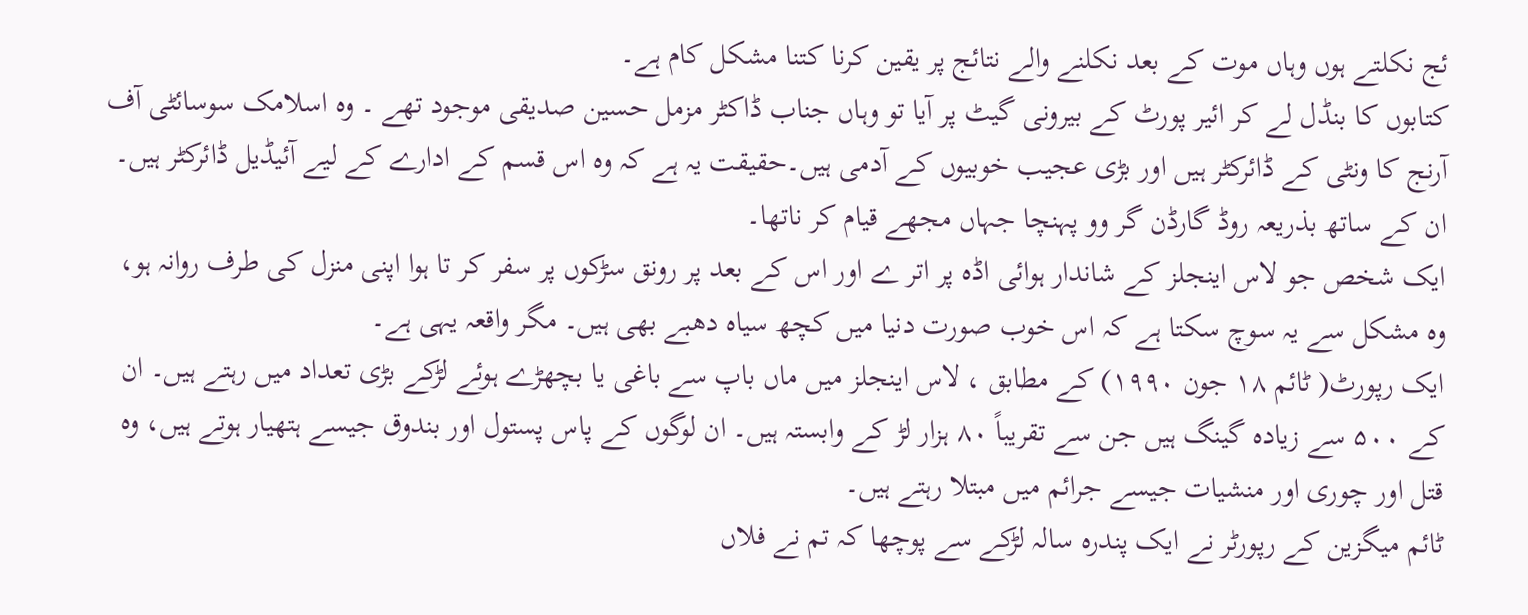ئج نکلتے ہوں وہاں موت کے بعد نکلنے والے نتائج پر یقین کرنا کتنا مشکل کام ہے۔
کتابوں کا بنڈل لے کر ائیر پورٹ کے بیرونی گیٹ پر آیا تو وہاں جناب ڈاکٹر مزمل حسین صدیقی موجود تھے ۔ وہ اسلامک سوسائٹی آف آرنج کا ونٹی کے ڈائرکٹر ہیں اور بڑی عجیب خوبیوں کے آدمی ہیں۔حقیقت یہ ہے کہ وہ اس قسم کے ادارے کے لیے آئیڈیل ڈائرکٹر ہیں۔ ان کے ساتھ بذریعہ روڈ گارڈن گر وو پہنچا جہاں مجھے قیام کر ناتھا۔
ایک شخص جو لاس اینجلز کے شاندار ہوائی اڈہ پر اتر ے اور اس کے بعد پر رونق سڑکوں پر سفر کر تا ہوا اپنی منزل کی طرف روانہ ہو، وہ مشکل سے یہ سوچ سکتا ہے کہ اس خوب صورت دنیا میں کچھ سیاہ دھبے بھی ہیں۔ مگر واقعہ یہی ہے۔
ایک رپورٹ( ٹائم ۱۸ جون ۱۹۹۰) کے مطابق ، لاس اینجلز میں ماں باپ سے باغی یا بچھڑے ہوئے لڑکے بڑی تعداد میں رہتے ہیں۔ ان کے ۵۰۰ سے زیادہ گینگ ہیں جن سے تقریباً ۸۰ ہزار لڑ کے وابستہ ہیں۔ ان لوگوں کے پاس پستول اور بندوق جیسے ہتھیار ہوتے ہیں، وہ قتل اور چوری اور منشیات جیسے جرائم میں مبتلا رہتے ہیں۔
ٹائم میگزین کے رپورٹر نے ایک پندرہ سالہ لڑکے سے پوچھا کہ تم نے فلاں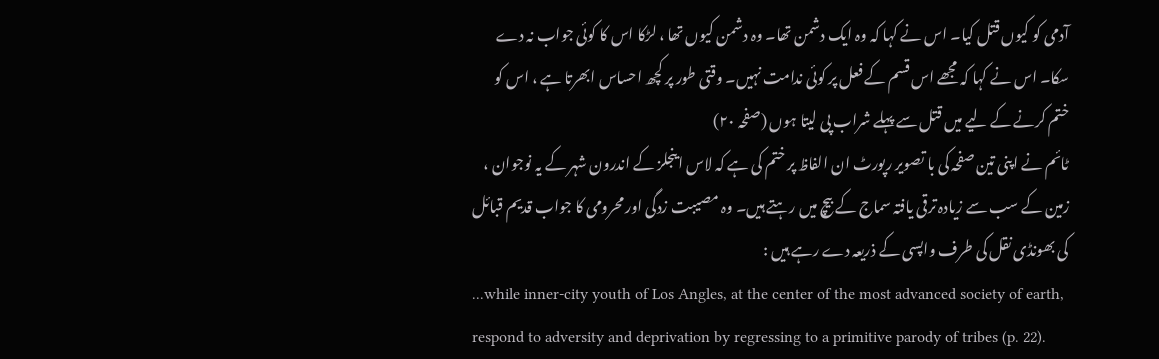آدمی کو کیوں قتل کیا۔ اس نے کہا کہ وہ ایک دشمن تھا۔ وہ دشمن کیوں تھا ، لڑکا اس کا کوئی جواب نہ دے سکا۔ اس نے کہا کہ مجھے اس قسم کے فعل پر کوئی ندامت نہیں۔ وقتی طور پر کچھ احساس ابھرتا ہے ، اس کو ختم کرنے کے لیے میں قتل سے پہلے شراب پی لیتا ہوں (صفحہ ۲۰)
ٹائم نے اپنی تین صفحہ کی با تصویر رپورٹ ان الفاظ پر ختم کی ہے کہ لاس اینجلز کے اندرون شہر کے یہ نوجوان ، زمین کے سب سے زیادہ ترقی یافتہ سماج کے بیچ میں رہتے ہیں۔ وہ مصیبت زدگی اور محرومی کا جواب قدیم قبائل کی بھونڈی نقل کی طرف واپسی کے ذریعہ دے رہے ہیں :
...while inner-city youth of Los Angles, at the center of the most advanced society of earth, respond to adversity and deprivation by regressing to a primitive parody of tribes (p. 22).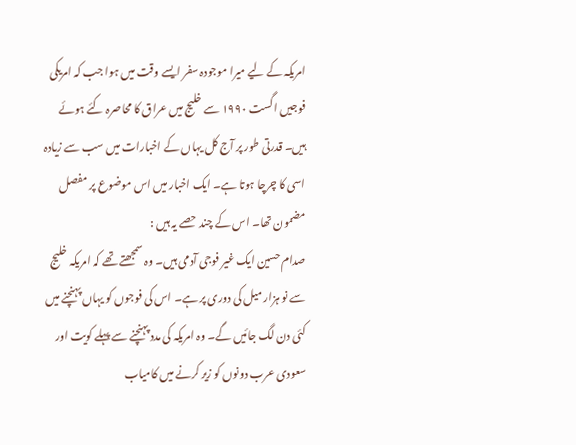امریکہ کے لیے میرا موجودہ سفر ایسے وقت میں ہوا جب کہ امریکی فوجیں اگست ۱۹۹۰ سے خلیج میں عراق کا محاصرہ کئے ہوئے ہیں۔ قدرتی طور پر آج کل یہاں کے اخبارات میں سب سے زیادہ اسی کا چرچا ہوتا ہے۔ ایک اخبار میں اس موضوع پر مفصل مضمون تھا۔ اس کے چند حصے یہ ہیں :
صدام حسین ایک غیر فوجی آدمی ہیں۔ وہ سمجھتے تھے کہ امریکہ خلیج سے نو ہزار میل کی دوری پر ہے۔ اس کی فوجوں کو یہاں پہنچنے میں کئی دن لگ جائیں گے۔ وہ امریکہ کی مدد پہنچنے سے پہلے کویت اور سعودی عرب دونوں کو زیر کرنے میں کامیاب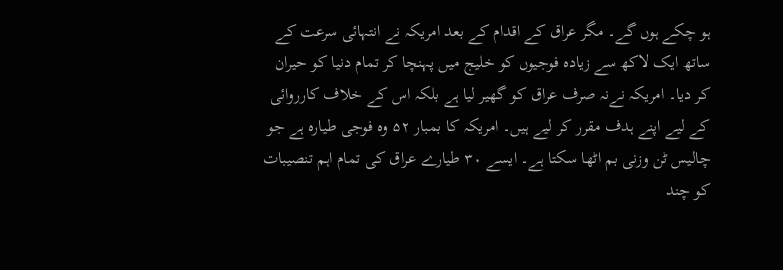ہو چکے ہوں گے۔ مگر عراق کے اقدام کے بعد امریکہ نے انتہائی سرعت کے ساتھ ایک لاکھ سے زیادہ فوجیوں کو خلیج میں پہنچا کر تمام دنیا کو حیران کر دیا۔ امریکہ نےنہ صرف عراق کو گھیر لیا ہے بلکہ اس کے خلاف کارروائی کے لیے اپنے ہدف مقرر کر لیے ہیں۔ امریکہ کا بمبار ۵۲ وہ فوجی طیارہ ہے جو چالیس ٹن وزنی بم اٹھا سکتا ہے۔ ایسے ۳۰ طیارے عراق کی تمام اہم تنصیبات کو چند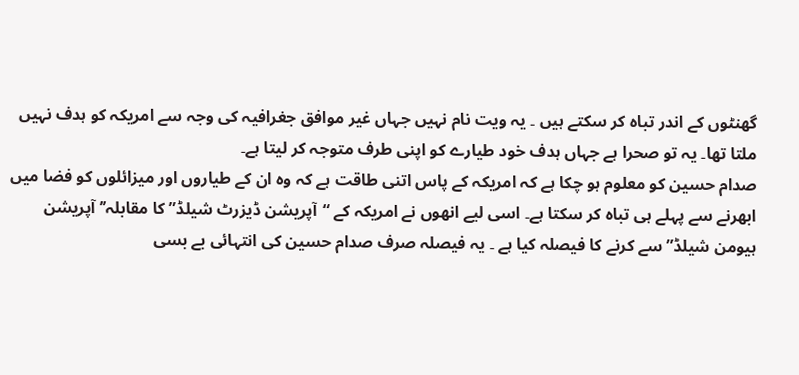گھنٹوں کے اندر تباہ کر سکتے ہیں ۔ یہ ویت نام نہیں جہاں غیر موافق جغرافیہ کی وجہ سے امریکہ کو ہدف نہیں ملتا تھا۔ یہ تو صحرا ہے جہاں ہدف خود طیارے کو اپنی طرف متوجہ کر لیتا ہے۔
صدام حسین کو معلوم ہو چکا ہے کہ امریکہ کے پاس اتنی طاقت ہے کہ وہ ان کے طیاروں اور میزائلوں کو فضا میں ابھرنے سے پہلے ہی تباہ کر سکتا ہے۔ اسی لیے انھوں نے امریکہ کے “آپریشن ڈیزرٹ شیلڈ” کا مقابلہ’’ آپریشن ہیومن شیلڈ”سے کرنے کا فیصلہ کیا ہے ۔ یہ فیصلہ صرف صدام حسین کی انتہائی بے بسی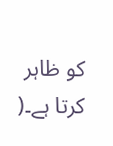کو ظاہر کرتا ہے۔(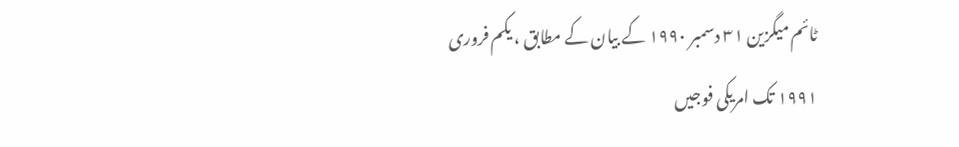ٹائم میگزین ۳۱ دسمبر ۱۹۹۰ کے بیان کے مطابق ، یکم فروری ۱۹۹۱ تک امریکی فوجیں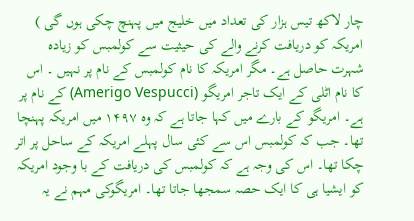چار لاکھ تیس ہزار کی تعداد میں خلیج میں پہنچ چکی ہوں گی )
امریکہ کو دریافت کرنے والے کی حیثیت سے کولمبس کو زیادہ شہرت حاصل ہے۔ مگر امریکہ کا نام کولمبس کے نام پر نہیں ۔ اس کا نام اٹلی کے ایک تاجر امریگو (Amerigo Vespucci) کے نام پر ہے۔ امریگو کے بارے میں کہا جاتا ہے کہ وہ ۱۴۹۷ میں امریکہ پہنچا تھا۔ جب کہ کولمبس اس سے کئی سال پہلے امریکہ کے ساحل پر اتر چکا تھا۔ اس کی وجہ ہے کہ کولمبس کی دریافت کے با وجود امریکہ کو ایشیا ہی کا ایک حصہ سمجھا جاتا تھا۔ امریگوکی مہم نے یہ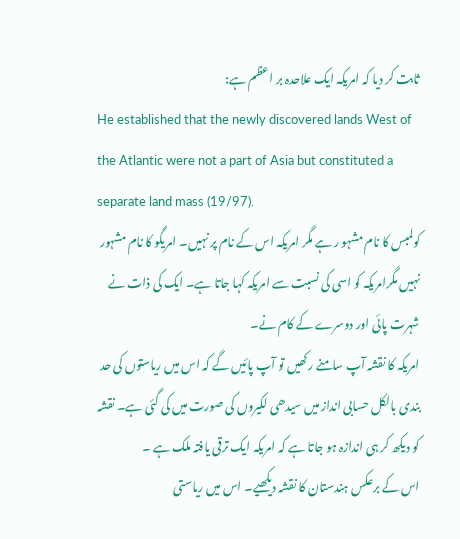ثابت کر دیا کہ امریکہ ایک علاحدہ بر اعظم ہے:
He established that the newly discovered lands West of the Atlantic were not a part of Asia but constituted a separate land mass (19/97).
کولمبس کا نام مشہو ر ہے مگر امریکہ اس کے نام پر نہیں۔ امریگو کا نام مشہور نہیں مگرامریکہ کو اسی کی نسبت سے امریکہ کہا جاتا ہے۔ ایک کی ذات نے شہرت پائی اور دوسرے کے کام نے۔
امریکہ کا نقشہ آپ سامنے رکھیں تو آپ پائیں گے کہ اس میں ریاستوں کی حد بندی بالکل حسابی انداز میں سیدھی لکیروں کی صورت میں کی گئی ہے۔ نقشہ کو دیکھ کر ہی اندازہ ہو جاتا ہے کہ امریکہ ایک ترقی یافتہ ملک ہے ۔
اس کے برعکس ہندستان کا نقشہ دیکھیے۔ اس میں ریاستی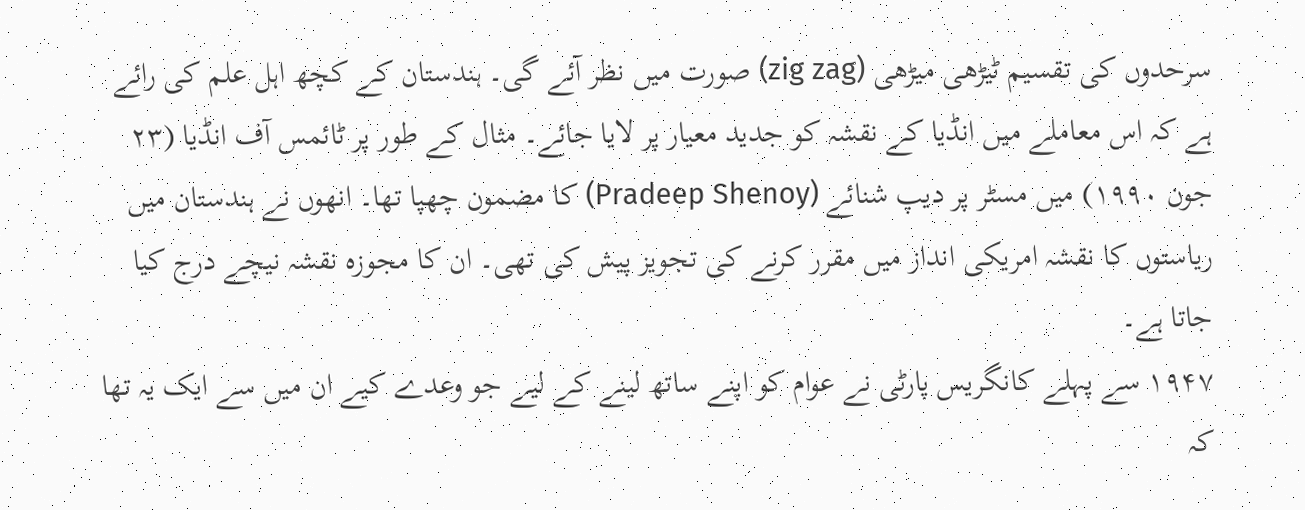سرحدوں کی تقسیم ٹیڑھی میڑھی (zig zag) صورت میں نظر آئے گی۔ ہندستان کے کچھ اہل علم کی رائے ہے کہ اس معاملے میں انڈیا کے نقشہ کو جدید معیار پر لایا جائے۔ مثال کے طور پر ٹائمس آف انڈیا (۲۳ جون ۱۹۹۰) میں مسٹر پر دیپ شنائے (Pradeep Shenoy) کا مضمون چھپا تھا۔ انھوں نے ہندستان میں ریاستوں کا نقشہ امریکی انداز میں مقرر کرنے کی تجویز پیش کی تھی۔ ان کا مجوزہ نقشہ نیچے درج کیا جاتا ہے۔
۱۹۴۷ سے پہلے کانگریس پارٹی نے عوام کو اپنے ساتھ لینے کے لیے جو وعدے کیے ان میں سے ایک یہ تھا کہ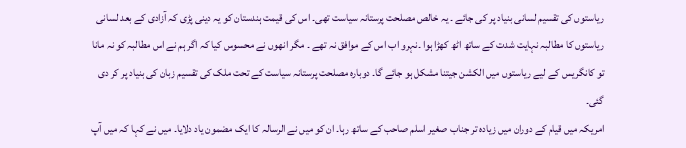ریاستوں کی تقسیم لسانی بنیاد پر کی جائے ۔ یہ خالص مصلحت پرستانہ سیاست تھی۔ اس کی قیمت ہندستان کو یہ دینی پڑی کہ آزادی کے بعد لسانی ریاستوں کا مطالبہ نہایت شدت کے ساتھ اٹھ کھڑا ہوا ۔نہرو اب اس کے موافق نہ تھے ۔ مگر انھوں نے محسوس کیا کہ اگر ہم نے اس مطالبہ کو نہ مانا تو کانگریس کے لیے ریاستوں میں الکشن جیتنا مشکل ہو جائے گا۔ دوبارہ مصلحت پرستانہ سیاست کے تحت ملک کی تقسیم زبان کی بنیاد پر کر دی گئی۔
امریکہ میں قیام کے دوران میں زیادہ تر جناب صغیر اسلم صاحب کے ساتھ رہا۔ ان کو میں نے الرسالہ کا ایک مضمون یاد دلایا۔ میں نے کہا کہ میں آپ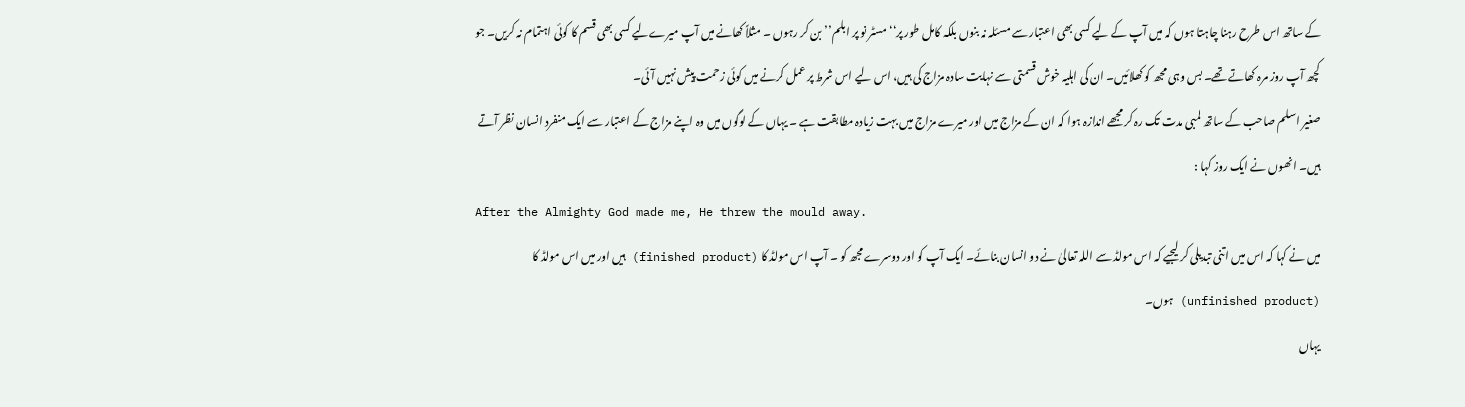کے ساتھ اس طرح رہنا چاہتا ہوں کہ میں آپ کے لیے کسی بھی اعتبار سے مسئلہ نہ بنوں بلکہ کامل طور پر‘‘ مسٹر نو پر ابلم’’ بن کر رہوں ۔ مثلاً کھانے میں آپ میرےلیے کسی بھی قسم کا کوئی اہتمام نہ کریں۔ جو کچھ آپ روز مرہ کھاتے تھے۔ بس وہی مجھ کو کھلائیں۔ ان کی اہلیہ خوش قسمتی سے نہایت سادہ مزاج کی ہیں، اس لیے اس شرط پر عمل کرنے میں کوئی زحمت پیش نہیں آئی۔
صغیر اسلم صاحب کے ساتھ لمبی مدت تک رہ کر مجھے اندازہ ہوا کہ ان کے مزاج میں اور میرے مزاج میں بہت زیادہ مطابقت ہے ۔ یہاں کے لوگوں میں وہ اپنے مزاج کے اعتبار سے ایک منفرد انسان نظر آتے ہیں۔ انھوں نے ایک روز کہا :
After the Almighty God made me, He threw the mould away.
میں نے کہا کہ اس میں اتنی تبدیلی کر لیجیے کہ اس مولڈ سے اللہ تعالیٰ نے دو انسان بنائے۔ ایک آپ کو اور دوسرے مجھ کو ۔ آپ اس مولڈ کا (finished product) ہیں اور میں اس مولڈ کا (unfinished product) ہوں۔
یہاں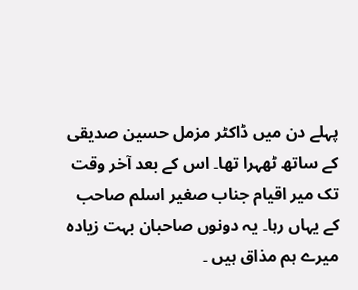پہلے دن میں ڈاکٹر مزمل حسین صدیقی کے ساتھ ٹھہرا تھا۔ اس کے بعد آخر وقت تک میر اقیام جناب صغیر اسلم صاحب کے یہاں رہا۔ یہ دونوں صاحبان بہت زیادہ میرے ہم مذاق ہیں ۔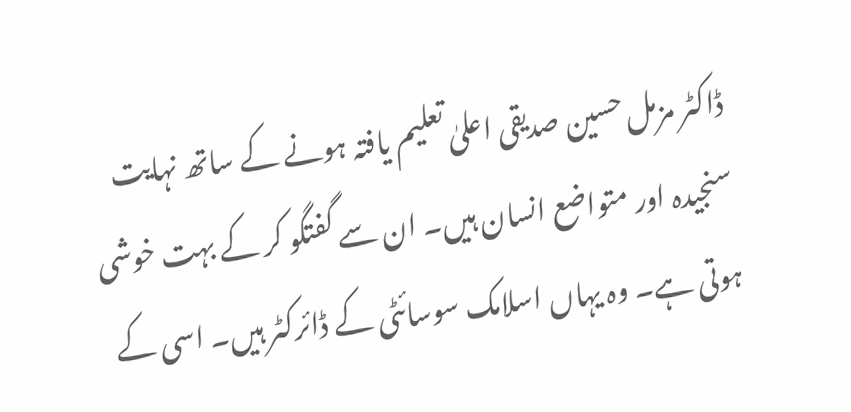ڈاکٹر مزمل حسین صدیقی اعلیٰ تعلیم یافتہ ہونے کے ساتھ نہایت سنجیدہ اور متواضع انسان ہیں۔ ان سے گفتگو کر کے بہت خوشی ہوتی ہے۔ وہ یہاں اسلامک سوسائٹی کے ڈائرکٹر ہیں۔ اسی کے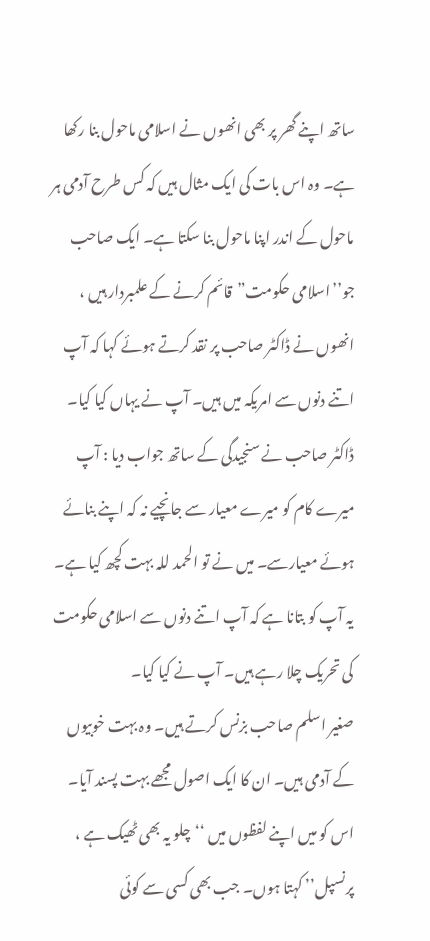ساتھ اپنے گھر پر بھی انھوں نے اسلامی ماحول بنا رکھا ہے۔ وہ اس بات کی ایک مثال ہیں کہ کس طرح آدمی ہر ماحول کے اندر اپنا ماحول بنا سکتا ہے۔ ایک صاحب جو’’اسلامی حکومت”قائم کرنے کے علمبردار ہیں ، انھوں نے ڈاکٹر صاحب پر نقد کرتے ہوئے کہا کہ آپ اتنے دنوں سے امریکہ میں ہیں۔ آپ نے یہاں کیا کیا۔ ڈاکٹر صاحب نے سنجیدگی کے ساتھ جواب دیا : آپ میرے کام کو میرے معیار سے جانچیے نہ کہ اپنے بنائے ہوئے معیارسے۔ میں نے تو الحمد للہ بہت کچھ کیا ہے۔ یہ آپ کو بتانا ہے کہ آپ اتنے دنوں سے اسلامی حکومت کی تحریک چلا رہے ہیں۔ آپ نے کیا کیا۔
صغیر اسلم صاحب بزنس کرتے ہیں۔ وہ بہت خوبیوں کے آدمی ہیں۔ ان کا ایک اصول مجھے بہت پسند آیا۔ اس کو میں اپنے لفظوں میں ‘‘چلو یہ بھی ٹھیک ہے ، پرنسپل’’ کہتا ہوں۔ جب بھی کسی سے کوئی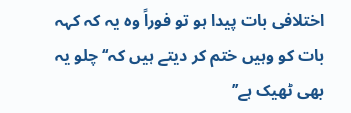اختلافی بات پیدا ہو تو فوراً وہ یہ کہ کہہ بات کو وہیں ختم کر دیتے ہیں کہ‘‘ چلو یہ بھی ٹھیک ہے’’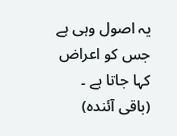یہ اصول وہی ہے جس کو اعراض کہا جاتا ہے ۔ (باقی آئنده)